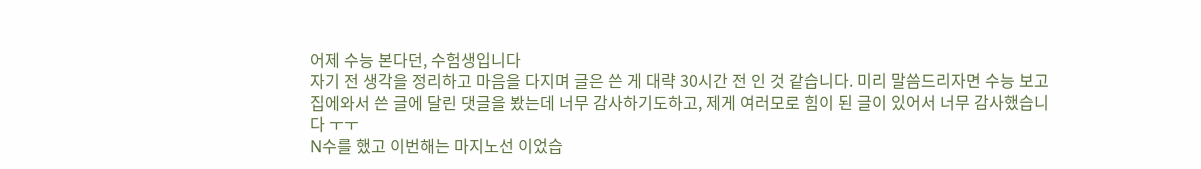어제 수능 본다던, 수험생입니다
자기 전 생각을 정리하고 마음을 다지며 글은 쓴 게 대략 30시간 전 인 것 같습니다. 미리 말씀드리자면 수능 보고 집에와서 쓴 글에 달린 댓글을 봤는데 너무 감사하기도하고, 제게 여러모로 힘이 된 글이 있어서 너무 감사했습니다 ㅜㅜ
N수를 했고 이번해는 마지노선 이었습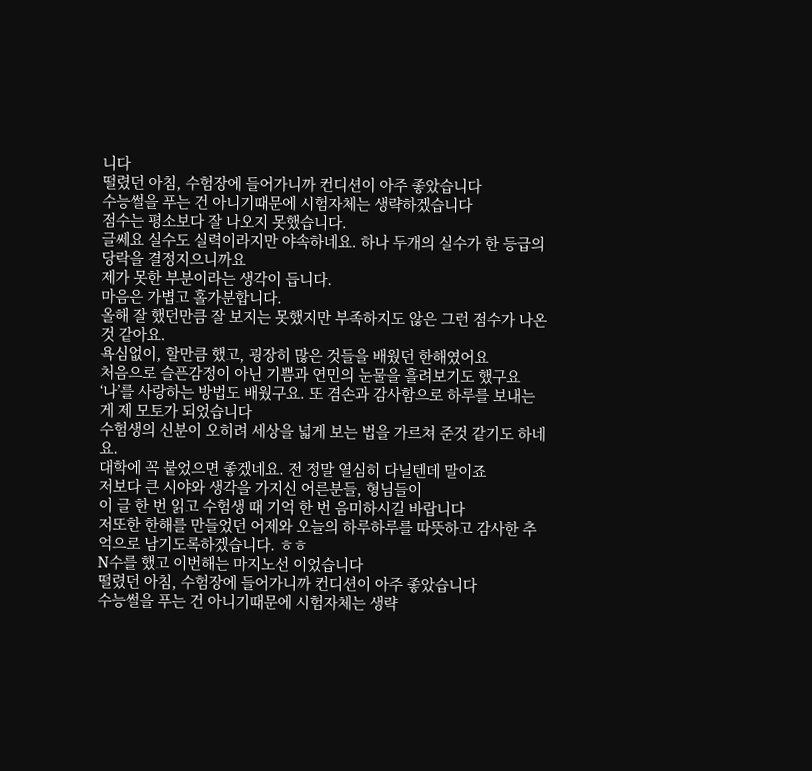니다
떨렸던 아침, 수험장에 들어가니까 컨디션이 아주 좋았습니다
수능썰을 푸는 건 아니기때문에 시험자체는 생략하겠습니다
점수는 평소보다 잘 나오지 못했습니다.
글쎄요 실수도 실력이라지만 야속하네요. 하나 두개의 실수가 한 등급의 당락을 결정지으니까요
제가 못한 부분이라는 생각이 듭니다.
마음은 가볍고 홀가분합니다.
올해 잘 했던만큼 잘 보지는 못했지만 부족하지도 않은 그런 점수가 나온 것 같아요.
욕심없이, 할만큼 했고, 굉장히 많은 것들을 배웠던 한해였어요
처음으로 슬픈감정이 아닌 기쁨과 연민의 눈물을 흘려보기도 했구요
‘나’를 사랑하는 방법도 배웠구요. 또 겸손과 감사함으로 하루를 보내는게 제 모토가 되었습니다
수험생의 신분이 오히려 세상을 넓게 보는 법을 가르쳐 준것 같기도 하네요.
대학에 꼭 붙었으면 좋겠네요. 전 정말 열심히 다닐텐데 말이죠
저보다 큰 시야와 생각을 가지신 어른분들, 형님들이
이 글 한 번 읽고 수험생 때 기억 한 번 음미하시길 바랍니다
저또한 한해를 만들었던 어제와 오늘의 하루하루를 따뜻하고 감사한 추억으로 남기도록하겠습니다. ㅎㅎ
N수를 했고 이번해는 마지노선 이었습니다
떨렸던 아침, 수험장에 들어가니까 컨디션이 아주 좋았습니다
수능썰을 푸는 건 아니기때문에 시험자체는 생략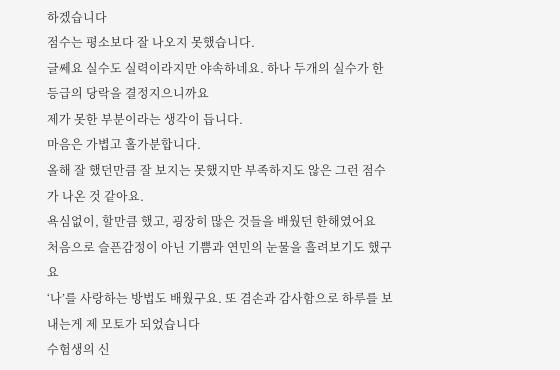하겠습니다
점수는 평소보다 잘 나오지 못했습니다.
글쎄요 실수도 실력이라지만 야속하네요. 하나 두개의 실수가 한 등급의 당락을 결정지으니까요
제가 못한 부분이라는 생각이 듭니다.
마음은 가볍고 홀가분합니다.
올해 잘 했던만큼 잘 보지는 못했지만 부족하지도 않은 그런 점수가 나온 것 같아요.
욕심없이, 할만큼 했고, 굉장히 많은 것들을 배웠던 한해였어요
처음으로 슬픈감정이 아닌 기쁨과 연민의 눈물을 흘려보기도 했구요
‘나’를 사랑하는 방법도 배웠구요. 또 겸손과 감사함으로 하루를 보내는게 제 모토가 되었습니다
수험생의 신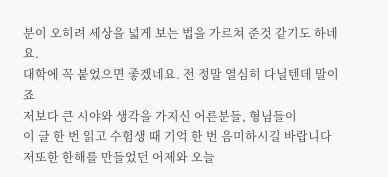분이 오히려 세상을 넓게 보는 법을 가르쳐 준것 같기도 하네요.
대학에 꼭 붙었으면 좋겠네요. 전 정말 열심히 다닐텐데 말이죠
저보다 큰 시야와 생각을 가지신 어른분들, 형님들이
이 글 한 번 읽고 수험생 때 기억 한 번 음미하시길 바랍니다
저또한 한해를 만들었던 어제와 오늘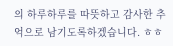의 하루하루를 따뜻하고 감사한 추억으로 남기도록하겠습니다. ㅎㅎ